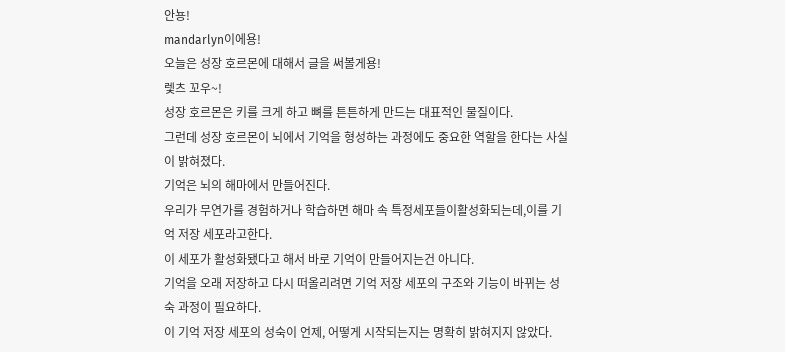안뇽!
mandarlyn이에용!
오늘은 성장 호르몬에 대해서 글을 써볼게용!
렟츠 꼬우~!
성장 호르몬은 키를 크게 하고 뼈를 튼튼하게 만드는 대표적인 물질이다.
그런데 성장 호르몬이 뇌에서 기억을 형성하는 과정에도 중요한 역할을 한다는 사실이 밝혀졌다.
기억은 뇌의 해마에서 만들어진다.
우리가 무연가를 경험하거나 학습하면 해마 속 특정세포들이활성화되는데,이를 기억 저장 세포라고한다.
이 세포가 활성화됐다고 해서 바로 기억이 만들어지는건 아니다.
기억을 오래 저장하고 다시 떠올리려면 기억 저장 세포의 구조와 기능이 바뀌는 성숙 과정이 필요하다.
이 기억 저장 세포의 성숙이 언제, 어떻게 시작되는지는 명확히 밝혀지지 않았다.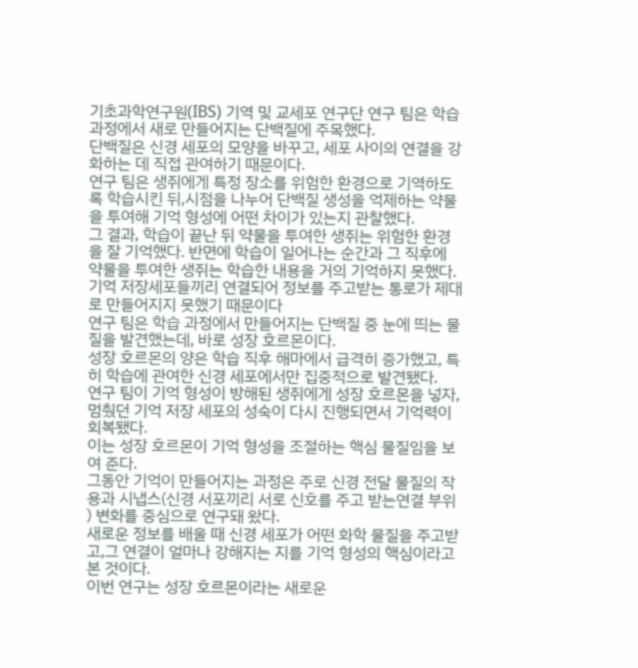기초과학연구원(IBS) 기역 및 교세포 연구단 연구 팀은 학습 과정에서 새로 만들어지는 단백질에 주목했다.
단백질은 신경 세포의 모양을 바꾸고, 세포 사이의 연결을 강화하는 데 직접 관여하기 때문이다.
연구 팀은 생쥐에게 특정 장소를 위험한 환경으로 기역하도록 학습시킨 뒤,시점을 나누어 단백질 생성을 억제하는 약물을 투여해 기억 형성에 어떤 차이가 있는지 관찰했다.
그 결과, 학습이 끝난 뒤 약물을 투여한 생쥐는 위험한 환경을 잘 기억했다. 반면에 학습이 일어나는 순간과 그 직후에 약물을 투여한 생쥐는 학습한 내용을 거의 기억하지 못했다.
기억 저장세포들끼리 연결되어 정보를 주고받는 통로가 제대로 만들어지지 못했기 때문이다
연구 팀은 학습 과정에서 만들어지는 단백질 중 눈에 띄는 물질을 발견했는데, 바로 성장 호르몬이다.
성장 호르몬의 양은 학습 직후 해마에서 급격히 증가했고, 특히 학습에 관여한 신경 세포에서만 집중적으로 발견됐다.
연구 팀이 기억 형성이 방해된 생쥐에게 성장 호르몬을 넣자,멈췄던 기억 저장 세포의 성숙이 다시 진행되면서 기억력이 회복됐다.
이는 성장 호르몬이 기억 형성을 조절하는 핵심 물질임을 보여 준다.
그동안 기억이 만들어지는 과정은 주로 신경 전달 물질의 작용과 시냅스(신경 서포끼리 서로 신호를 주고 받는연결 부위 ) 변화를 중심으로 연구돼 왔다.
새로운 정보를 배울 때 신경 세포가 어떤 화학 물질을 주고받고,그 연결이 얼마나 강해지는 지를 기억 형성의 핵심이라고본 것이다.
이번 연구는 성장 호르몬이라는 새로운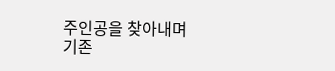주인공을 찾아내며 기존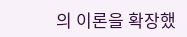의 이론을 확장했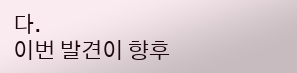다.
이번 발견이 향후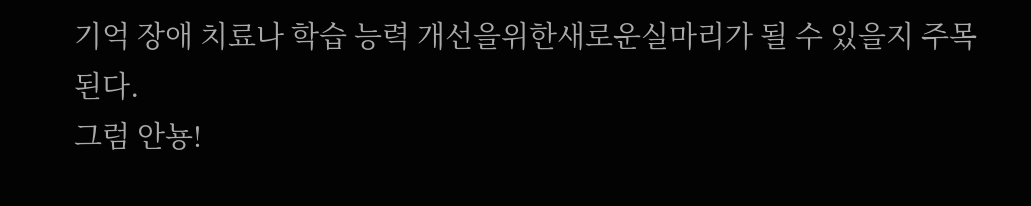기억 장애 치료나 학습 능력 개선을위한새로운실마리가 될 수 있을지 주목된다.
그럼 안뇽!